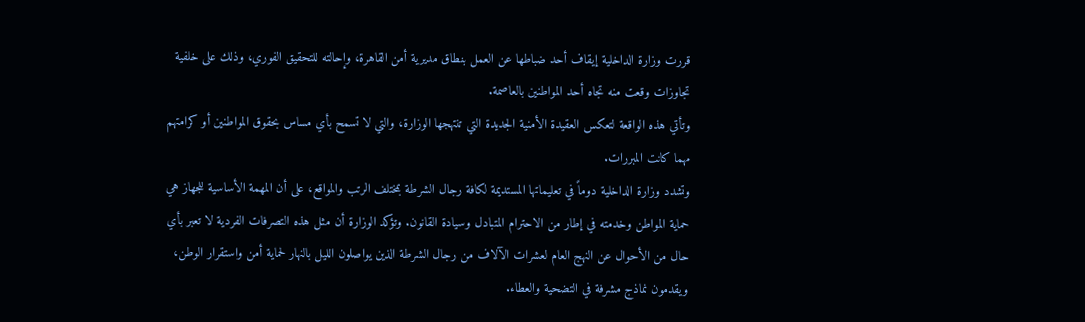قررت وزارة الداخلية إيقاف أحد ضباطها عن العمل بنطاق مديرية أمن القاهرة، وإحالته للتحقيق الفوري، وذلك على خلفية تجاوزات وقعت منه تجاه أحد المواطنين بالعاصمة.
وتأتي هذه الواقعة لتعكس العقيدة الأمنية الجديدة التي تنتهجها الوزارة، والتي لا تسمح بأي مساس بحقوق المواطنين أو كرامتهم مهما كانت المبررات.
وتشدد وزارة الداخلية دوماً في تعليماتها المستديمة لكافة رجال الشرطة بمختلف الرتب والمواقع، على أن المهمة الأساسية للجهاز هي حماية المواطن وخدمته في إطار من الاحترام المتبادل وسيادة القانون. وتؤكد الوزارة أن مثل هذه التصرفات الفردية لا تعبر بأي حال من الأحوال عن النهج العام لعشرات الآلاف من رجال الشرطة الذين يواصلون الليل بالنهار لحماية أمن واستقرار الوطن، ويقدمون نماذج مشرفة في التضحية والعطاء.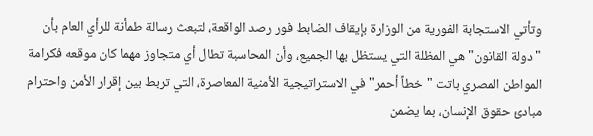وتأتي الاستجابة الفورية من الوزارة بإيقاف الضابط فور رصد الواقعة، لتبعث رسالة طمأنة للرأي العام بأن "دولة القانون" هي المظلة التي يستظل بها الجميع، وأن المحاسبة تطال أي متجاوز مهما كان موقعه فكرامة المواطن المصري باتت "خطاً أحمر" في الاستراتيجية الأمنية المعاصرة، التي تربط بين إقرار الأمن واحترام مبادئ حقوق الإنسان، بما يضمن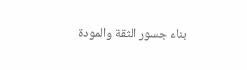بناء جسور الثقة والمودة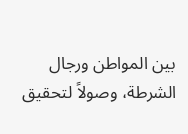بين المواطن ورجال الشرطة، وصولاً لتحقيق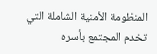المنظومة الأمنية الشاملة التي تخدم المجتمع بأسره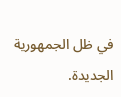في ظل الجمهورية الجديدة.